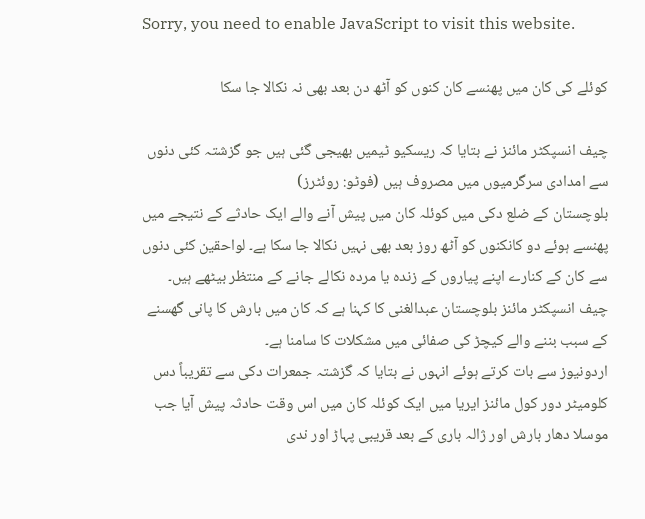Sorry, you need to enable JavaScript to visit this website.

کوئلے کی کان میں پھنسے کان کنوں کو آٹھ دن بعد بھی نہ نکالا جا سکا

چیف انسپکٹر مائنز نے بتایا کہ ریسکیو ٹیمیں بھیجی گئی ہیں جو گزشتہ کئی دنوں سے امدادی سرگرمیوں میں مصروف ہیں (فوٹو: روئٹرز)
بلوچستان کے ضلع دکی میں کوئلہ کان میں پیش آنے والے ایک حادثے کے نتیجے میں پھنسے ہوئے دو کانکنوں کو آٹھ روز بعد بھی نہیں نکالا جا سکا ہے۔ لواحقین کئی دنوں سے کان کے کنارے اپنے پیاروں کے زندہ یا مردہ نکالے جانے کے منتظر بیٹھے ہیں۔
چیف انسپکٹر مائنز بلوچستان عبدالغنی کا کہنا ہے کہ کان میں بارش کا پانی گھسنے کے سبب بننے والے کیچڑ کی صفائی میں مشکلات کا سامنا ہے۔
اردونیوز سے بات کرتے ہوئے انہوں نے بتایا کہ گزشتہ جمعرات دکی سے تقریباً دس کلومیٹر دور کول مائنز ایریا میں ایک کوئلہ کان میں اس وقت حادثہ پیش آیا جب موسلا دھار بارش اور ژالہ باری کے بعد قریبی پہاڑ اور ندی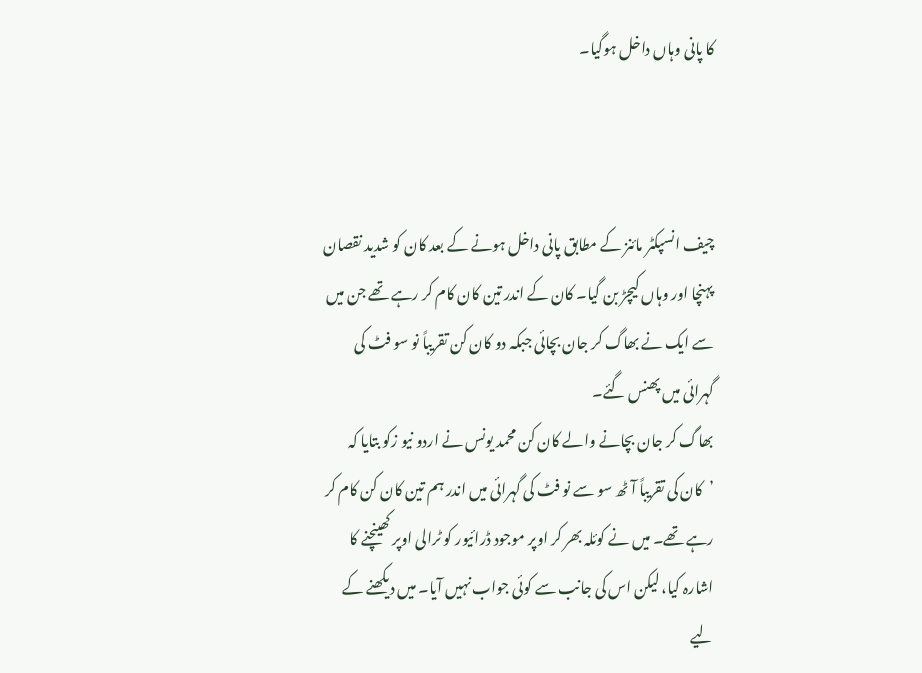کا پانی وہاں داخل ہوگیا۔



چیف انسپکٹر مائنز کے مطابق پانی داخل ہونے کے بعد کان کو شدید نقصان پہنچا اور وہاں کیچڑ بن گیا۔ کان کے اندر تین کان کام کر رہے تھے جن میں سے ایک نے بھاگ کر جان بچائی جبکہ دو کان کن تقریباً نو سو فٹ کی گہرائی میں پھنس گئے۔
بھاگ کر جان بچانے والے کان کن محمد یونس نے اردو نیو زکو بتایا کہ ’کان کی تقریباً آٹھ سو سے نو فٹ کی گہرائی میں اندر ہم تین کان کن کام کر رہے تھے۔ میں نے کوئلہ بھر کر اوپر موجود ڈرائیور کو ٹرالی اوپر کھینچنے کا اشارہ کیا، لیکن اس کی جانب سے کوئی جواب نہیں آیا۔ میں دیکھنے کے لیے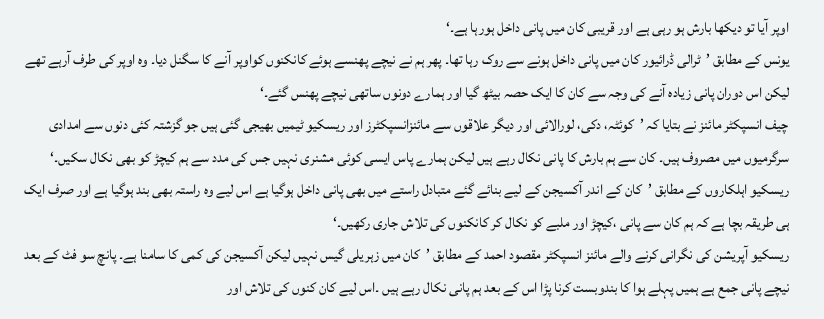اوپر آیا تو دیکھا بارش ہو رہی ہے اور قریبی کان میں پانی داخل ہورہا ہے۔‘
یونس کے مطابق ’ٹرالی ڈرائیور کان میں پانی داخل ہونے سے روک رہا تھا۔ پھر ہم نے نیچے پھنسے ہوئے کانکنوں کواوپر آنے کا سگنل دیا۔ وہ اوپر کی طرف آرہے تھے لیکن اس دوران پانی زیادہ آنے کی وجہ سے کان کا ایک حصہ بیٹھ گیا اور ہمارے دونوں ساتھی نیچے پھنس گئے۔‘
چیف انسپکٹر مائنز نے بتایا کہ ’کوئٹہ، دکی، لورالائی اور دیگر علاقوں سے مائنزانسپکٹرز اور ریسکیو ٹیمیں بھیجی گئی ہیں جو گزشتہ کئی دنوں سے امدادی سرگرمیوں میں مصروف ہیں۔ کان سے ہم بارش کا پانی نکال رہے ہیں لیکن ہمارے پاس ایسی کوئی مشنری نہیں جس کی مدد سے ہم کیچڑ کو بھی نکال سکیں۔‘
ریسکیو اہلکاروں کے مطابق ’کان کے اندر آکسیجن کے لیے بنائے گئے متبادل راستے میں بھی پانی داخل ہوگیا ہے اس لیے وہ راستہ بھی بند ہوگیا ہے اور صرف ایک ہی طریقہ بچا ہے کہ ہم کان سے پانی ،کیچڑ اور ملبے کو نکال کر کانکنوں کی تلاش جاری رکھیں۔‘
ریسکیو آپریشن کی نگرانی کرنے والے مائنز انسپکٹر مقصود احمد کے مطابق ’کان میں زہریلی گیس نہیں لیکن آکسیجن کی کمی کا سامنا ہے۔ پانچ سو فٹ کے بعد نیچے پانی جمع ہے ہمیں پہلے ہوا کا بندوبست کرنا پڑا اس کے بعد ہم پانی نکال رہے ہیں ۔اس لیے کان کنوں کی تلاش اور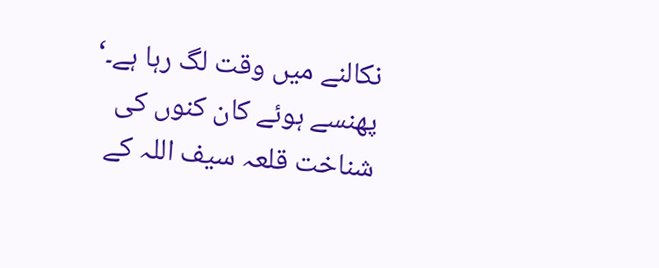نکالنے میں وقت لگ رہا ہے۔‘
پھنسے ہوئے کان کنوں کی شناخت قلعہ سیف اللہ کے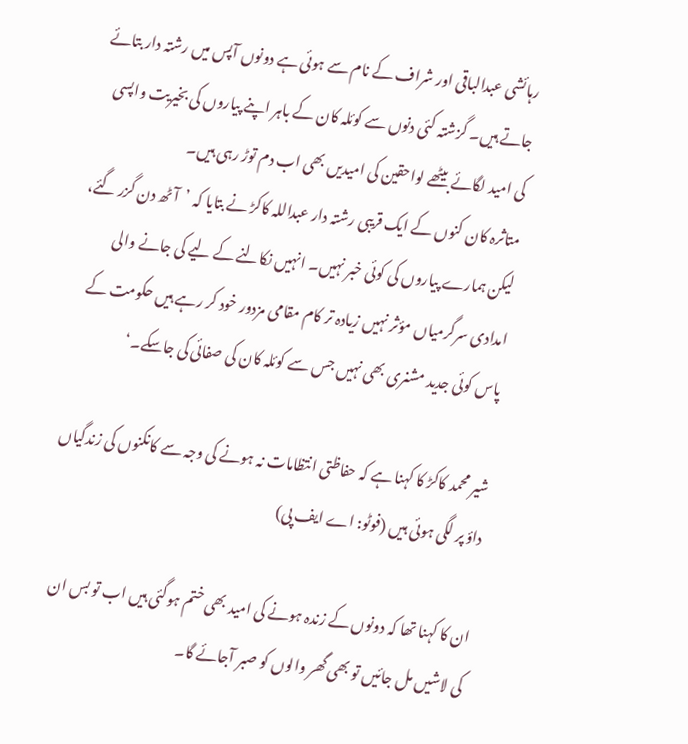رہائشی عبدالباقی اور شراف کے نام سے ہوئی ہے دونوں آپس میں رشتہ دار بتائے جاتے ہیں۔ گزشتہ کئی دنوں سے کوئلہ کان کے باہر اپنے پیاروں کی بخیریت واپسی کی امید لگائے بیٹھے لواحقین کی امیدیں بھی اب دم توڑ رہی ہیں۔
متاثرہ کان کنوں کے ایک قریبی رشتہ دار عبداللہ کاکڑ نے بتایا کہ ’آٹھ دن گزر گئے، لیکن ہمارے پیاروں کی کوئی خبر نہیں۔ انہیں نکالنے کے لیے کی جانے والی امدادی سرگرمیاں مؤثر نہیں زیادہ تر کام مقامی مزدور خود کر رہے ہیں حکومت کے پاس کوئی جدید مشنری بھی نہیں جس سے کوئلہ کان کی صفائی کی جاسکے۔‘

شیر محمد کاکڑ کا کہنا ہے کہ حفاظتی انتظامات نہ ہونے کی وجہ سے کانکنوں کی زندگیاں داؤ پر لگی ہوئی ہیں (فوٹو: اے ایف پی)

ان کا کہنا تھا کہ دونوں کے زندہ ہونے کی امید بھی ختم ہوگئی ہیں اب تو بس ان کی لاشیں مل جائیں تو بھی گھر والوں کو صبر آجائے گا۔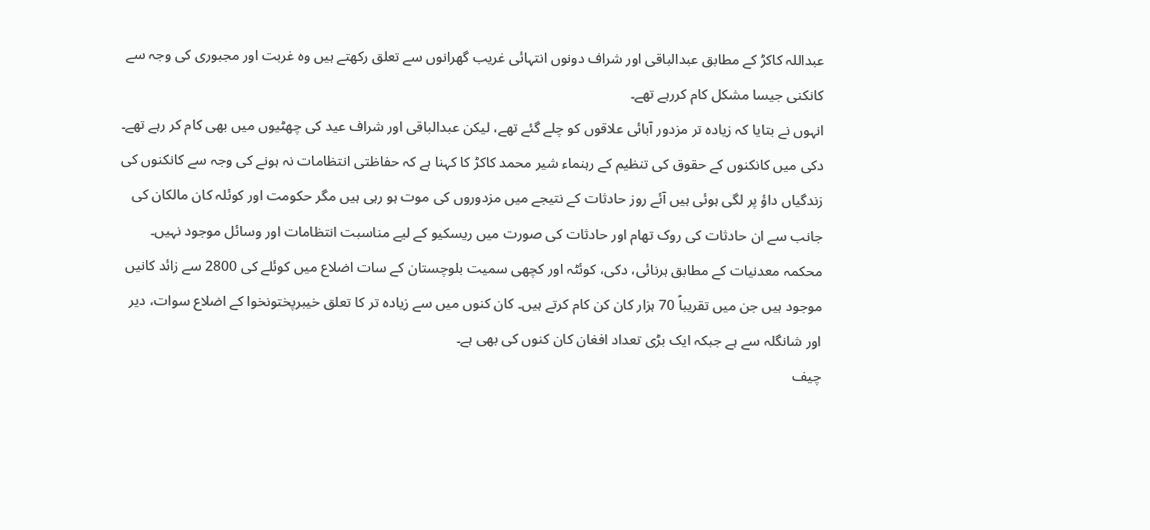عبداللہ کاکڑ کے مطابق عبدالباقی اور شراف دونوں انتہائی غریب گھرانوں سے تعلق رکھتے ہیں وہ غربت اور مجبوری کی وجہ سے کانکنی جیسا مشکل کام کررہے تھے۔
انہوں نے بتایا کہ زیادہ تر مزدور آبائی علاقوں کو چلے گئے تھے، لیکن عبدالباقی اور شراف عید کی چھٹیوں میں بھی کام کر رہے تھے۔
دکی میں کانکنوں کے حقوق کی تنظیم کے رہنماء شیر محمد کاکڑ کا کہنا ہے کہ حفاظتی انتظامات نہ ہونے کی وجہ سے کانکنوں کی زندگیاں داؤ پر لگی ہوئی ہیں آئے روز حادثات کے نتیجے میں مزدوروں کی موت ہو رہی ہیں مگر حکومت اور کوئلہ کان مالکان کی جانب سے ان حادثات کی روک تھام اور حادثات کی صورت میں ریسکیو کے لیے مناسبت انتظامات اور وسائل موجود نہیں۔
محکمہ معدنیات کے مطابق ہرنائی، دکی، کوئٹہ اور کچھی سمیت بلوچستان کے سات اضلاع میں کوئلے کی 2800 سے زائد کانیں موجود ہیں جن میں تقریباً 70 ہزار کان کن کام کرتے ہیں۔ کان کنوں میں سے زیادہ تر کا تعلق خیبرپختونخوا کے اضلاع سوات، دیر اور شانگلہ سے ہے جبکہ ایک بڑی تعداد افغان کان کنوں کی بھی ہے۔
چیف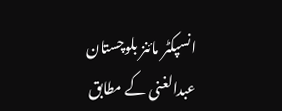انسپکٹر مائنز بلوچستان عبدالغنی کے مطابق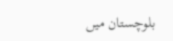بلوچستان میں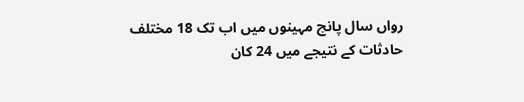رواں سال پانچ مہینوں میں اب تک 18 مختلف حادثات کے نتیجے میں 24 کان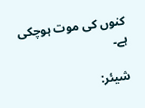کنوں کی موت ہوچکی ہے۔

شیئر: